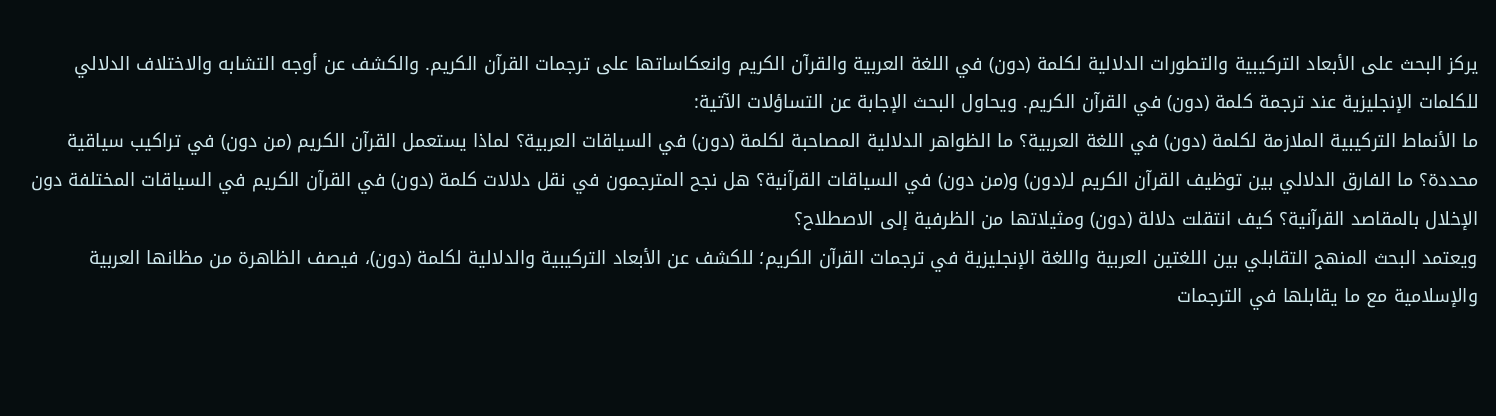يركز البحث على الأبعاد التركيبية والتطورات الدلالية لكلمة (دون) في اللغة العربية والقرآن الكريم وانعكاساتها على ترجمات القرآن الكريم. والكشف عن أوجه التشابه والاختلاف الدلالي للكلمات الإنجليزية عند ترجمة كلمة (دون) في القرآن الكريم. ويحاول البحث الإجابة عن التساؤلات الآتية:
ما الأنماط التركيبية الملازمة لكلمة (دون) في اللغة العربية؟ ما الظواهر الدلالية المصاحبة لكلمة (دون) في السياقات العربية؟ لماذا يستعمل القرآن الكريم (من دون) في تراكيب سياقية محددة؟ ما الفارق الدلالي بين توظيف القرآن الكريم لـ(دون) و(من دون) في السياقات القرآنية؟ هل نجح المترجمون في نقل دلالات كلمة (دون) في القرآن الكريم في السياقات المختلفة دون الإخلال بالمقاصد القرآنية؟ كيف انتقلت دلالة (دون) ومثيلاتها من الظرفية إلى الاصطلاح؟
ويعتمد البحث المنهج التقابلي بين اللغتين العربية واللغة الإنجليزية في ترجمات القرآن الكريم؛ للكشف عن الأبعاد التركيبية والدلالية لكلمة (دون)، فيصف الظاهرة من مظانها العربية والإسلامية مع ما يقابلها في الترجمات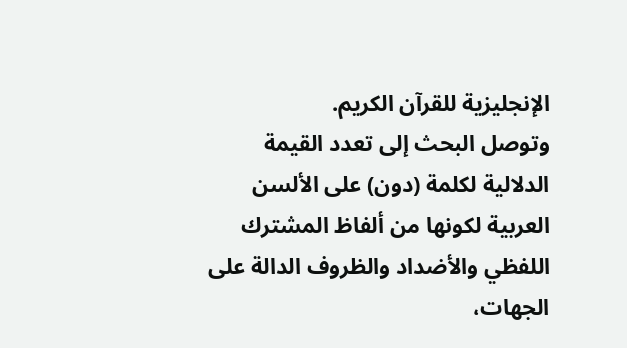الإنجليزية للقرآن الكريم.
وتوصل البحث إلى تعدد القيمة الدلالية لكلمة (دون) على الألسن العربية لكونها من ألفاظ المشترك اللفظي والأضداد والظروف الدالة على الجهات،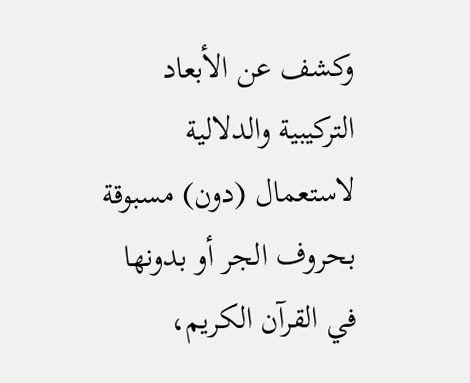وكشف عن الأبعاد التركيبية والدلالية لاستعمال (دون) مسبوقة بحروف الجر أو بدونها في القرآن الكريم،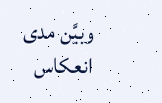وبيَّن مدى انعكاس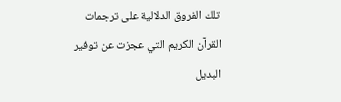تلك الفروق الدلالية على ترجمات القرآن الكريم التي عجزت عن توفير البديل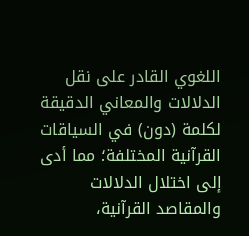اللغوي القادر على نقل الدلالات والمعاني الدقيقة لكلمة (دون) في السياقات القرآنية المختلفة؛ مما أدى إلى اختلال الدلالات والمقاصد القرآنية،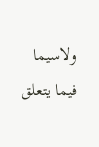ولاسيما فيما يتعلق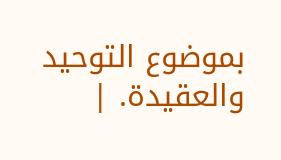بموضوع التوحيد والعقيدة. |